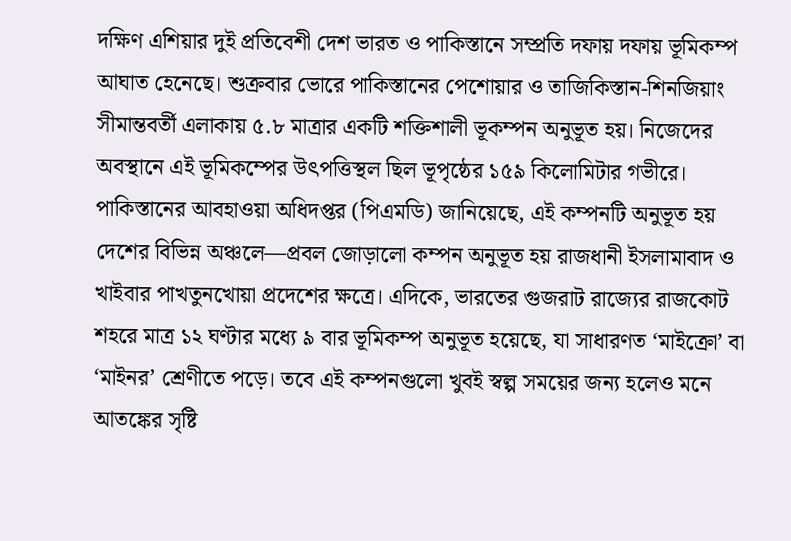দক্ষিণ এশিয়ার দুই প্রতিবেশী দেশ ভারত ও পাকিস্তানে সম্প্রতি দফায় দফায় ভূমিকম্প আঘাত হেনেছে। শুক্রবার ভোরে পাকিস্তানের পেশোয়ার ও তাজিকিস্তান-শিনজিয়াং সীমান্তবর্তী এলাকায় ৫.৮ মাত্রার একটি শক্তিশালী ভূকম্পন অনুভূত হয়। নিজেদের অবস্থানে এই ভূমিকম্পের উৎপত্তিস্থল ছিল ভূপৃষ্ঠের ১৫৯ কিলোমিটার গভীরে। পাকিস্তানের আবহাওয়া অধিদপ্তর (পিএমডি) জানিয়েছে, এই কম্পনটি অনুভূত হয় দেশের বিভিন্ন অঞ্চলে—প্রবল জোড়ালো কম্পন অনুভূত হয় রাজধানী ইসলামাবাদ ও খাইবার পাখতুনখোয়া প্রদেশের ক্ষত্রে। এদিকে, ভারতের গুজরাট রাজ্যের রাজকোট শহরে মাত্র ১২ ঘণ্টার মধ্যে ৯ বার ভূমিকম্প অনুভূত হয়েছে, যা সাধারণত ‘মাইক্রো’ বা ‘মাইনর’ শ্রেণীতে পড়ে। তবে এই কম্পনগুলো খুবই স্বল্প সময়ের জন্য হলেও মনে আতঙ্কের সৃষ্টি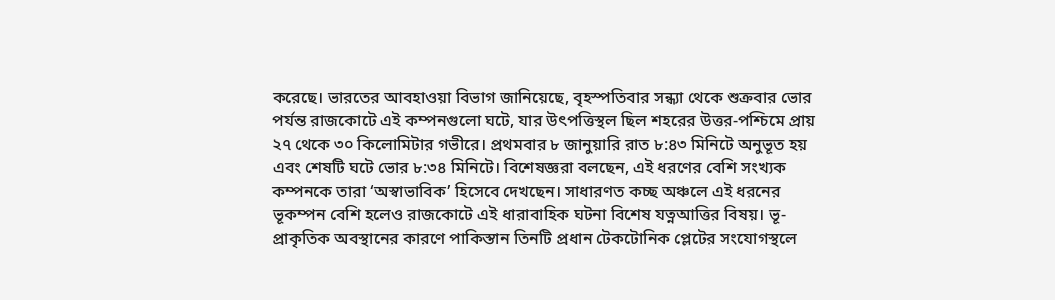করেছে। ভারতের আবহাওয়া বিভাগ জানিয়েছে, বৃহস্পতিবার সন্ধ্যা থেকে শুক্রবার ভোর পর্যন্ত রাজকোটে এই কম্পনগুলো ঘটে, যার উৎপত্তিস্থল ছিল শহরের উত্তর-পশ্চিমে প্রায় ২৭ থেকে ৩০ কিলোমিটার গভীরে। প্রথমবার ৮ জানুয়ারি রাত ৮:৪৩ মিনিটে অনুভূত হয় এবং শেষটি ঘটে ভোর ৮:৩৪ মিনিটে। বিশেষজ্ঞরা বলছেন, এই ধরণের বেশি সংখ্যক কম্পনকে তারা ‘অস্বাভাবিক’ হিসেবে দেখছেন। সাধারণত কচ্ছ অঞ্চলে এই ধরনের ভূকম্পন বেশি হলেও রাজকোটে এই ধারাবাহিক ঘটনা বিশেষ যত্নআত্তির বিষয়। ভূ-প্রাকৃতিক অবস্থানের কারণে পাকিস্তান তিনটি প্রধান টেকটোনিক প্লেটের সংযোগস্থলে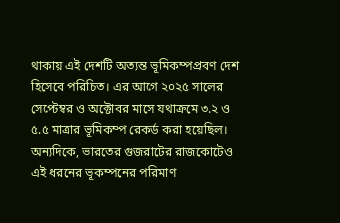থাকায় এই দেশটি অত্যন্ত ভূমিকম্পপ্রবণ দেশ হিসেবে পরিচিত। এর আগে ২০২৫ সালের সেপ্টেম্বর ও অক্টোবর মাসে যথাক্রমে ৩.২ ও ৫.৫ মাত্রার ভূমিকম্প রেকর্ড করা হয়েছিল। অন্যদিকে, ভারতের গুজরাটের রাজকোটেও এই ধরনের ভূকম্পনের পরিমাণ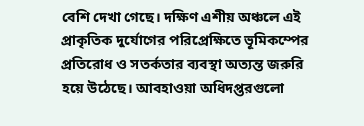বেশি দেখা গেছে। দক্ষিণ এশীয় অঞ্চলে এই প্রাকৃতিক দুর্যোগের পরিপ্রেক্ষিতে ভূমিকম্পের প্রতিরোধ ও সতর্কতার ব্যবস্থা অত্যন্ত জরুরি হয়ে উঠেছে। আবহাওয়া অধিদপ্তরগুলো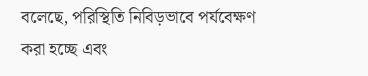বলেছে, পরিস্থিতি নিবিড়ভাবে পর্যবেক্ষণ করা হচ্ছে এবং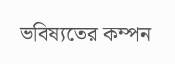ভবিষ্যতের কম্পন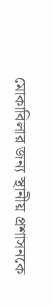মোকাবিলার জন্য স্থানীয় প্রশাসনকে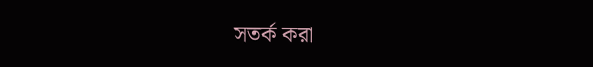সতর্ক করা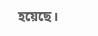হয়েছে।